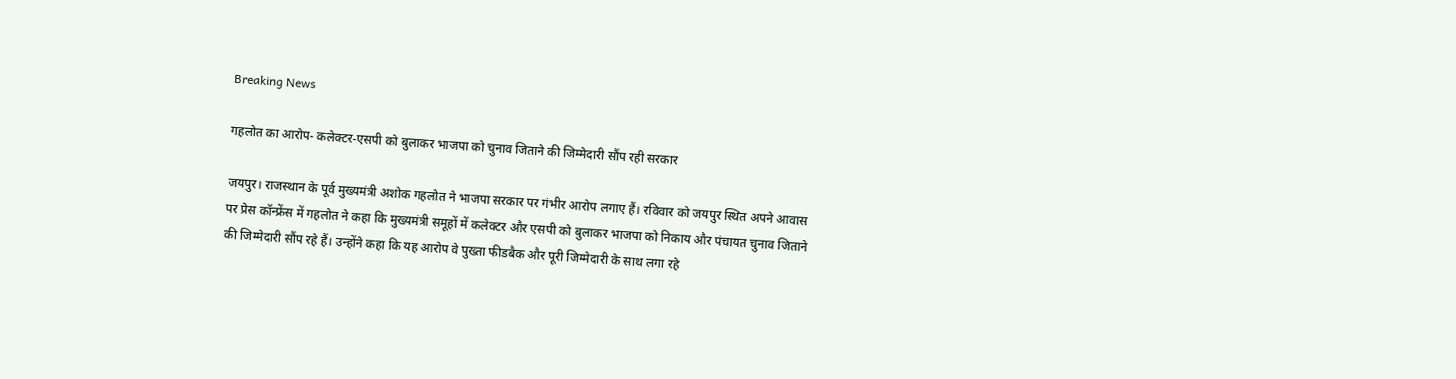Breaking News

गहलोत का आरोप- कलेक्टर-एसपी को बुलाकर भाजपा को चुनाव जिताने की जिम्मेदारी सौंप रही सरकार

जयपुर। राजस्थान के पूर्व मुख्यमंत्री अशोक गहलोत ने भाजपा सरकार पर गंभीर आरोप लगाए हैं। रविवार को जयपुर स्थित अपने आवास पर प्रेस कॉन्फ्रेंस में गहलोत ने कहा कि मुख्यमंत्री समूहों में कलेक्टर और एसपी को बुलाकर भाजपा को निकाय और पंचायत चुनाव जिताने की जिम्मेदारी सौंप रहे हैं। उन्होंने कहा कि यह आरोप वे पुख्ता फीडबैक और पूरी जिम्मेदारी के साथ लगा रहे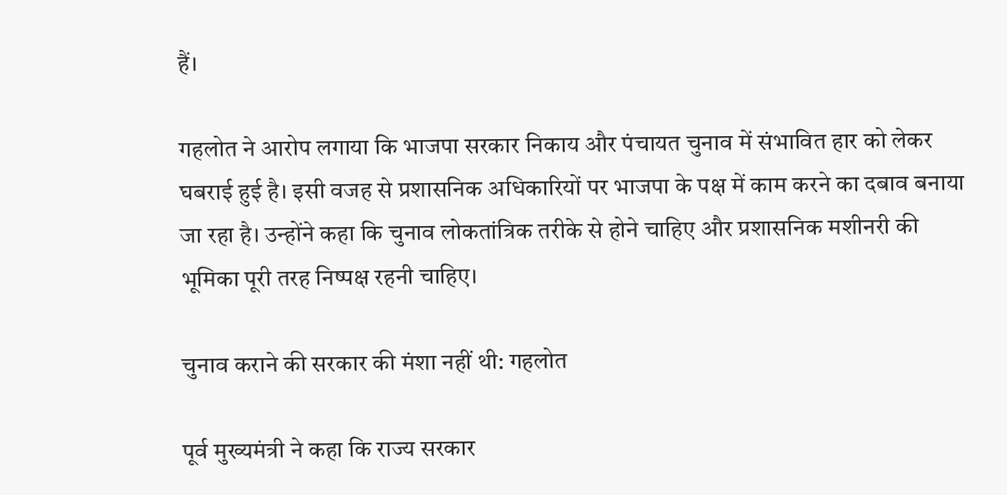हैं।

गहलोत ने आरोप लगाया कि भाजपा सरकार निकाय और पंचायत चुनाव में संभावित हार को लेकर घबराई हुई है। इसी वजह से प्रशासनिक अधिकारियों पर भाजपा के पक्ष में काम करने का दबाव बनाया जा रहा है। उन्होंने कहा कि चुनाव लोकतांत्रिक तरीके से होने चाहिए और प्रशासनिक मशीनरी की भूमिका पूरी तरह निष्पक्ष रहनी चाहिए।

चुनाव कराने की सरकार की मंशा नहीं थी: गहलोत

पूर्व मुख्यमंत्री ने कहा कि राज्य सरकार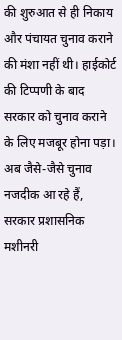की शुरुआत से ही निकाय और पंचायत चुनाव कराने की मंशा नहीं थी। हाईकोर्ट की टिप्पणी के बाद सरकार को चुनाव कराने के लिए मजबूर होना पड़ा। अब जैसे-जैसे चुनाव नजदीक आ रहे हैं, सरकार प्रशासनिक मशीनरी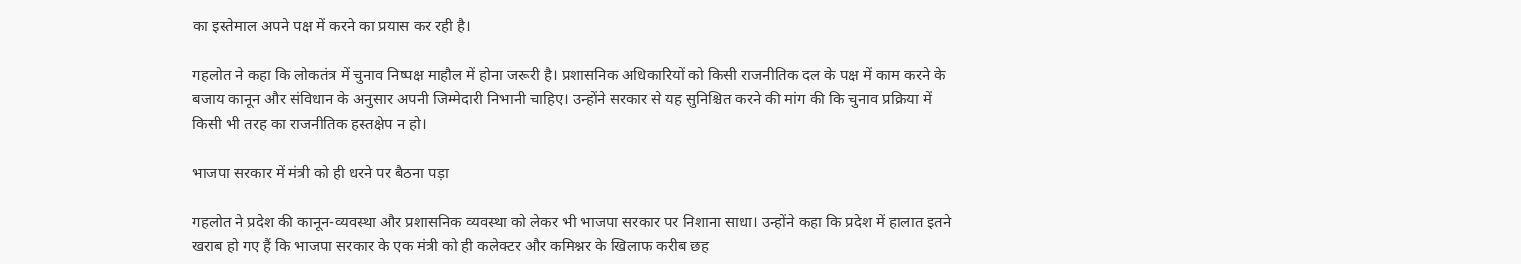का इस्तेमाल अपने पक्ष में करने का प्रयास कर रही है।

गहलोत ने कहा कि लोकतंत्र में चुनाव निष्पक्ष माहौल में होना जरूरी है। प्रशासनिक अधिकारियों को किसी राजनीतिक दल के पक्ष में काम करने के बजाय कानून और संविधान के अनुसार अपनी जिम्मेदारी निभानी चाहिए। उन्होंने सरकार से यह सुनिश्चित करने की मांग की कि चुनाव प्रक्रिया में किसी भी तरह का राजनीतिक हस्तक्षेप न हो।

भाजपा सरकार में मंत्री को ही धरने पर बैठना पड़ा

गहलोत ने प्रदेश की कानून-व्यवस्था और प्रशासनिक व्यवस्था को लेकर भी भाजपा सरकार पर निशाना साधा। उन्होंने कहा कि प्रदेश में हालात इतने खराब हो गए हैं कि भाजपा सरकार के एक मंत्री को ही कलेक्टर और कमिश्नर के खिलाफ करीब छह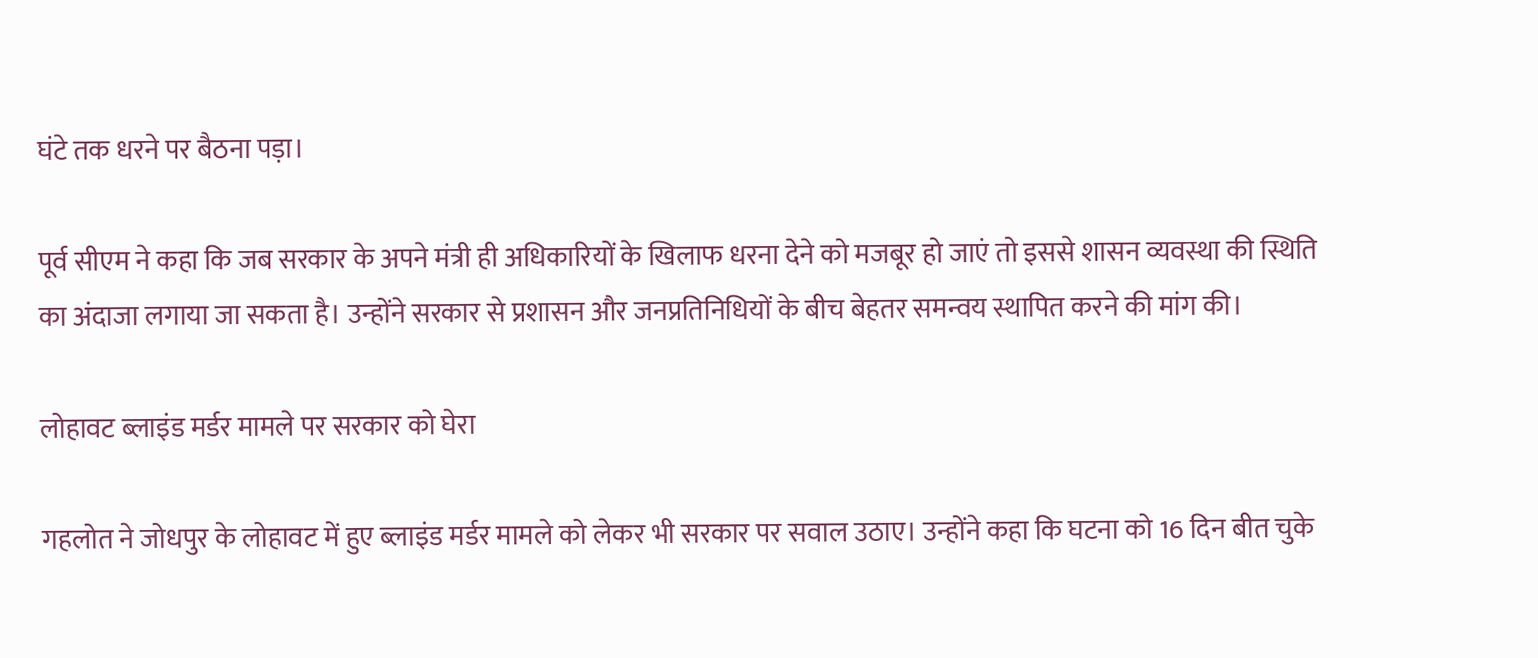घंटे तक धरने पर बैठना पड़ा।

पूर्व सीएम ने कहा कि जब सरकार के अपने मंत्री ही अधिकारियों के खिलाफ धरना देने को मजबूर हो जाएं तो इससे शासन व्यवस्था की स्थिति का अंदाजा लगाया जा सकता है। उन्होंने सरकार से प्रशासन और जनप्रतिनिधियों के बीच बेहतर समन्वय स्थापित करने की मांग की।

लोहावट ब्लाइंड मर्डर मामले पर सरकार को घेरा

गहलोत ने जोधपुर के लोहावट में हुए ब्लाइंड मर्डर मामले को लेकर भी सरकार पर सवाल उठाए। उन्होंने कहा कि घटना को 16 दिन बीत चुके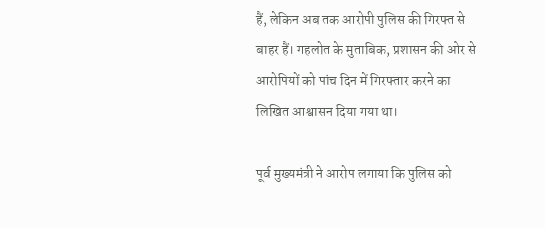हैं, लेकिन अब तक आरोपी पुलिस की गिरफ्त से बाहर हैं। गहलोत के मुताबिक, प्रशासन की ओर से आरोपियों को पांच दिन में गिरफ्तार करने का लिखित आश्वासन दिया गया था।

पूर्व मुख्यमंत्री ने आरोप लगाया कि पुलिस को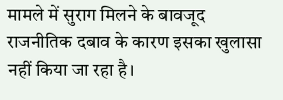मामले में सुराग मिलने के बावजूद राजनीतिक दबाव के कारण इसका खुलासा नहीं किया जा रहा है।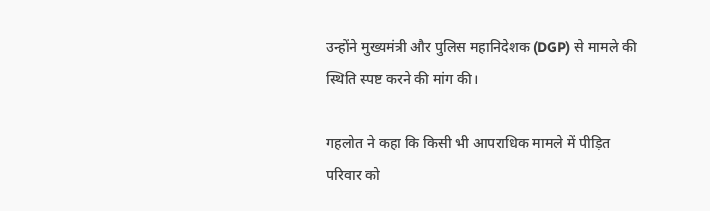उन्होंने मुख्यमंत्री और पुलिस महानिदेशक (DGP) से मामले की स्थिति स्पष्ट करने की मांग की।

गहलोत ने कहा कि किसी भी आपराधिक मामले में पीड़ित परिवार को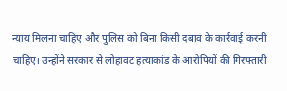न्याय मिलना चाहिए और पुलिस को बिना किसी दबाव के कार्रवाई करनी चाहिए। उन्होंने सरकार से लोहावट हत्याकांड के आरोपियों की गिरफ्तारी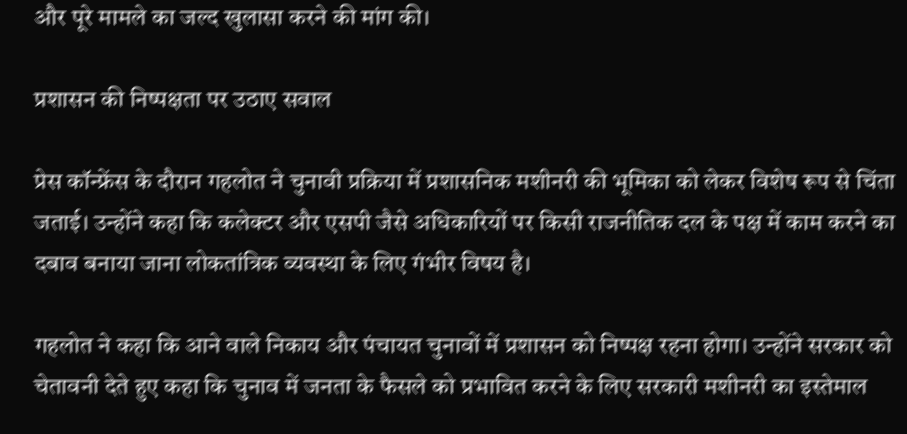और पूरे मामले का जल्द खुलासा करने की मांग की।

प्रशासन की निष्पक्षता पर उठाए सवाल

प्रेस कॉन्फ्रेंस के दौरान गहलोत ने चुनावी प्रक्रिया में प्रशासनिक मशीनरी की भूमिका को लेकर विशेष रूप से चिंता जताई। उन्होंने कहा कि कलेक्टर और एसपी जैसे अधिकारियों पर किसी राजनीतिक दल के पक्ष में काम करने का दबाव बनाया जाना लोकतांत्रिक व्यवस्था के लिए गंभीर विषय है।

गहलोत ने कहा कि आने वाले निकाय और पंचायत चुनावों में प्रशासन को निष्पक्ष रहना होगा। उन्होंने सरकार को चेतावनी देते हुए कहा कि चुनाव में जनता के फैसले को प्रभावित करने के लिए सरकारी मशीनरी का इस्तेमाल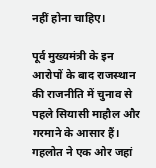नहीं होना चाहिए।

पूर्व मुख्यमंत्री के इन आरोपों के बाद राजस्थान की राजनीति में चुनाव से पहले सियासी माहौल और गरमाने के आसार हैं। गहलोत ने एक ओर जहां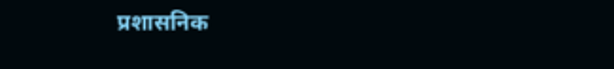प्रशासनिक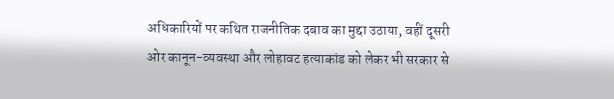अधिकारियों पर कथित राजनीतिक दबाव का मुद्दा उठाया, वहीं दूसरी ओर कानून-व्यवस्था और लोहावट हत्याकांड को लेकर भी सरकार से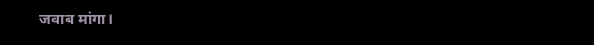जवाब मांगा।